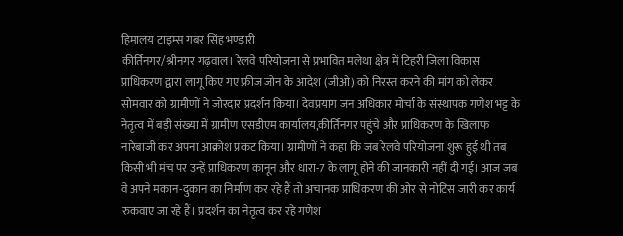हिमालय टाइम्स गबर सिंह भण्डारी
कीर्तिनगर/श्रीनगर गढ़वाल। रेलवे परियोजना से प्रभावित मलेथा क्षेत्र में टिहरी जिला विकास प्राधिकरण द्वारा लागू किए गए फ्रीज जोन के आदेश (जीओ) को निरस्त करने की मांग को लेकर सोमवार को ग्रामीणों ने जोरदार प्रदर्शन किया। देवप्रयाग जन अधिकार मोर्चा के संस्थापक गणेश भट्ट के नेतृत्व में बड़ी संख्या में ग्रामीण एसडीएम कार्यालय,कीर्तिनगर पहुंचे और प्राधिकरण के खिलाफ नारेबाजी कर अपना आक्रोश प्रकट किया। ग्रामीणों ने कहा कि जब रेलवे परियोजना शुरू हुई थी तब किसी भी मंच पर उन्हें प्राधिकरण कानून और धारा-7 के लागू होने की जानकारी नहीं दी गई। आज जब वे अपने मकान-दुकान का निर्माण कर रहे हैं तो अचानक प्राधिकरण की ओर से नोटिस जारी कर कार्य रुकवाए जा रहे हैं। प्रदर्शन का नेतृत्व कर रहे गणेश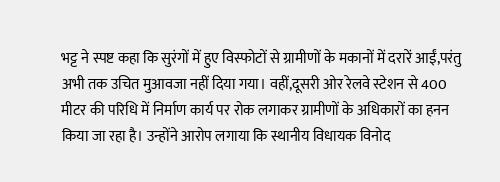भट्ट ने स्पष्ट कहा कि सुरंगों में हुए विस्फोटों से ग्रामीणों के मकानों में दरारें आईं,परंतु अभी तक उचित मुआवजा नहीं दिया गया। वहीं,दूसरी ओर रेलवे स्टेशन से 400 मीटर की परिधि में निर्माण कार्य पर रोक लगाकर ग्रामीणों के अधिकारों का हनन किया जा रहा है। उन्होंने आरोप लगाया कि स्थानीय विधायक विनोद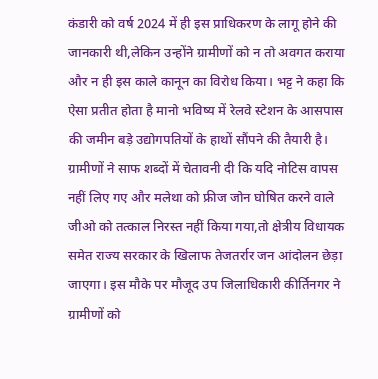कंडारी को वर्ष 2024 में ही इस प्राधिकरण के लागू होने की जानकारी थी,लेकिन उन्होंने ग्रामीणों को न तो अवगत कराया और न ही इस काले कानून का विरोध किया। भट्ट ने कहा कि ऐसा प्रतीत होता है मानो भविष्य में रेलवे स्टेशन के आसपास की जमीन बड़े उद्योगपतियों के हाथों सौंपने की तैयारी है। ग्रामीणों ने साफ शब्दों में चेतावनी दी कि यदि नोटिस वापस नहीं लिए गए और मलेथा को फ्रीज जोन घोषित करने वाले जीओ को तत्काल निरस्त नहीं किया गया,तो क्षेत्रीय विधायक समेत राज्य सरकार के खिलाफ तेजतर्रार जन आंदोलन छेड़ा जाएगा। इस मौके पर मौजूद उप जिलाधिकारी कीर्तिनगर ने ग्रामीणों को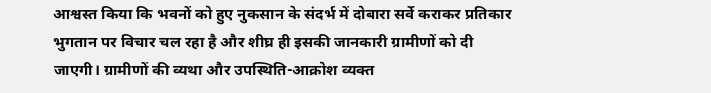आश्वस्त किया कि भवनों को हुए नुकसान के संदर्भ में दोबारा सर्वे कराकर प्रतिकार भुगतान पर विचार चल रहा है और शीघ्र ही इसकी जानकारी ग्रामीणों को दी जाएगी। ग्रामीणों की व्यथा और उपस्थिति-आक्रोश व्यक्त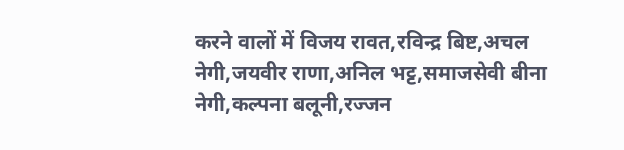करने वालों में विजय रावत,रविन्द्र बिष्ट,अचल नेगी,जयवीर राणा,अनिल भट्ट,समाजसेवी बीना नेगी,कल्पना बलूनी,रज्जन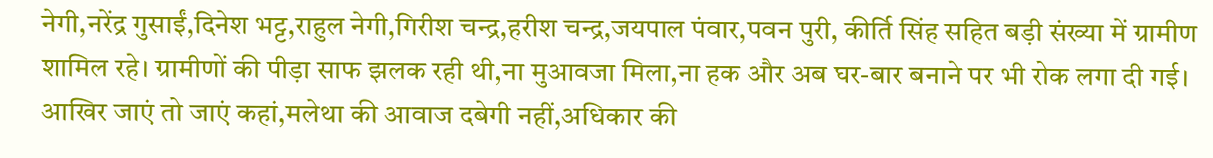नेगी,नरेंद्र गुसाईं,दिनेश भट्ट,राहुल नेगी,गिरीश चन्द्र,हरीश चन्द्र,जयपाल पंवार,पवन पुरी, कीर्ति सिंह सहित बड़ी संख्या में ग्रामीण शामिल रहे। ग्रामीणों की पीड़ा साफ झलक रही थी,ना मुआवजा मिला,ना हक और अब घर-बार बनाने पर भी रोक लगा दी गई। आखिर जाएं तो जाएं कहां,मलेथा की आवाज दबेगी नहीं,अधिकार की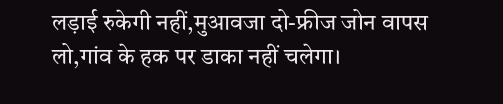लड़ाई रुकेगी नहीं,मुआवजा दो-फ्रीज जोन वापस लो,गांव के हक पर डाका नहीं चलेगा।